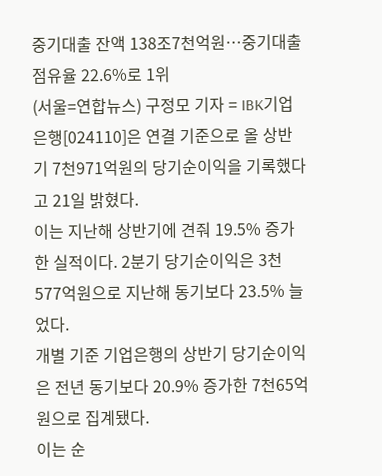중기대출 잔액 138조7천억원…중기대출 점유율 22.6%로 1위
(서울=연합뉴스) 구정모 기자 = IBK기업은행[024110]은 연결 기준으로 올 상반기 7천971억원의 당기순이익을 기록했다고 21일 밝혔다.
이는 지난해 상반기에 견줘 19.5% 증가한 실적이다. 2분기 당기순이익은 3천577억원으로 지난해 동기보다 23.5% 늘었다.
개별 기준 기업은행의 상반기 당기순이익은 전년 동기보다 20.9% 증가한 7천65억원으로 집계됐다.
이는 순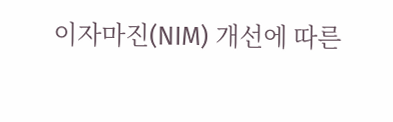이자마진(NIM) 개선에 따른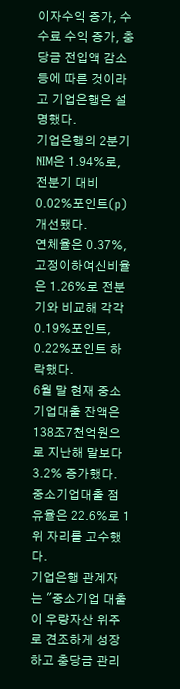이자수익 증가, 수수료 수익 증가, 충당금 전입액 감소 등에 따른 것이라고 기업은행은 설명했다.
기업은행의 2분기 NIM은 1.94%로, 전분기 대비 0.02%포인트(p) 개선됐다.
연체율은 0.37%, 고정이하여신비율은 1.26%로 전분기와 비교해 각각 0.19%포인트, 0.22%포인트 하락했다.
6월 말 현재 중소기업대출 잔액은 138조7천억원으로 지난해 말보다 3.2% 증가했다. 중소기업대출 점유율은 22.6%로 1위 자리를 고수했다.
기업은행 관계자는 "중소기업 대출이 우량자산 위주로 견조하게 성장하고 충당금 관리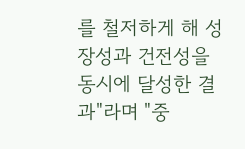를 철저하게 해 성장성과 건전성을 동시에 달성한 결과"라며 "중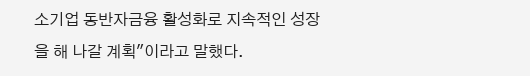소기업 동반자금융 활성화로 지속적인 성장을 해 나갈 계획"이라고 말했다.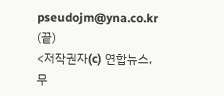pseudojm@yna.co.kr
(끝)
<저작권자(c) 연합뉴스, 무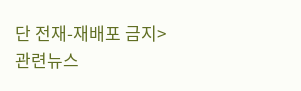단 전재-재배포 금지>
관련뉴스